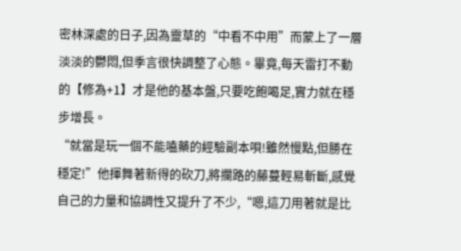密林深處的日子,因為靈草的“中看不中用”而蒙上了一層淡淡的鬱悶,但季言很快調整了心態。畢竟,每天雷打不動的【修為+1】才是他的基本盤,只要吃飽喝足,實力就在穩步增長。
“就當是玩一個不能嗑藥的經驗副本唄!雖然慢點,但勝在穩定!”他揮舞著新得的砍刀,將攔路的藤蔓輕易斬斷,感覺自己的力量和協調性又提升了不少,“嗯,這刀用著就是比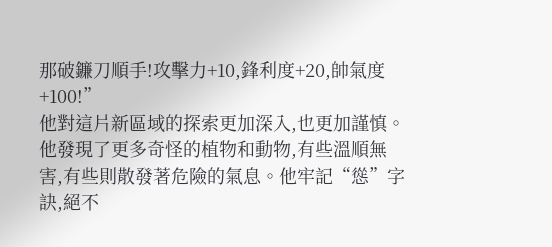那破鐮刀順手!攻擊力+10,鋒利度+20,帥氣度+100!”
他對這片新區域的探索更加深入,也更加謹慎。他發現了更多奇怪的植物和動物,有些溫順無害,有些則散發著危險的氣息。他牢記“慫”字訣,絕不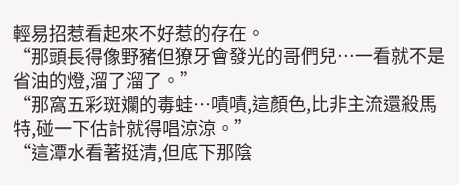輕易招惹看起來不好惹的存在。
“那頭長得像野豬但獠牙會發光的哥們兒…一看就不是省油的燈,溜了溜了。”
“那窩五彩斑斕的毒蛙…嘖嘖,這顏色,比非主流還殺馬特,碰一下估計就得唱涼涼。”
“這潭水看著挺清,但底下那陰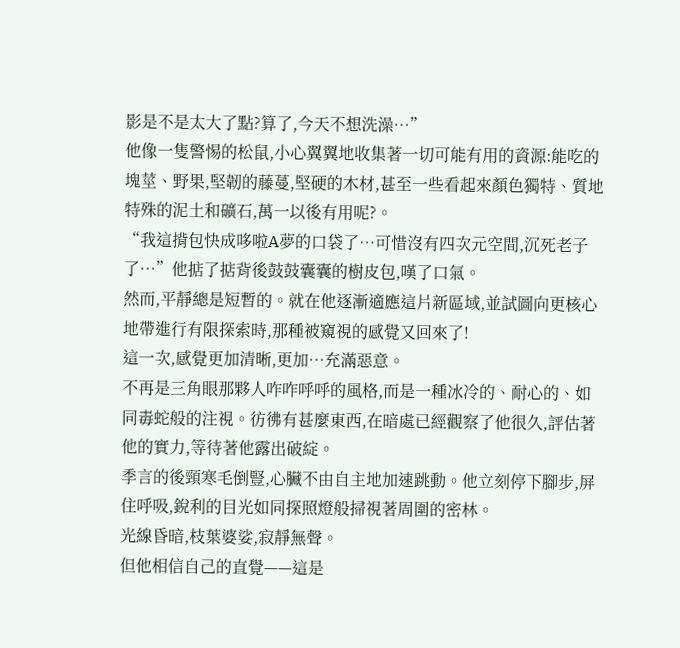影是不是太大了點?算了,今天不想洗澡…”
他像一隻警惕的松鼠,小心翼翼地收集著一切可能有用的資源:能吃的塊莖、野果,堅韌的藤蔓,堅硬的木材,甚至一些看起來顏色獨特、質地特殊的泥土和礦石,萬一以後有用呢?。
“我這揹包快成哆啦A夢的口袋了…可惜沒有四次元空間,沉死老子了…”他掂了掂背後鼓鼓囊囊的樹皮包,嘆了口氣。
然而,平靜總是短暫的。就在他逐漸適應這片新區域,並試圖向更核心地帶進行有限探索時,那種被窺視的感覺又回來了!
這一次,感覺更加清晰,更加…充滿惡意。
不再是三角眼那夥人咋咋呼呼的風格,而是一種冰冷的、耐心的、如同毒蛇般的注視。彷彿有甚麼東西,在暗處已經觀察了他很久,評估著他的實力,等待著他露出破綻。
季言的後頸寒毛倒豎,心臟不由自主地加速跳動。他立刻停下腳步,屏住呼吸,銳利的目光如同探照燈般掃視著周圍的密林。
光線昏暗,枝葉婆娑,寂靜無聲。
但他相信自己的直覺——這是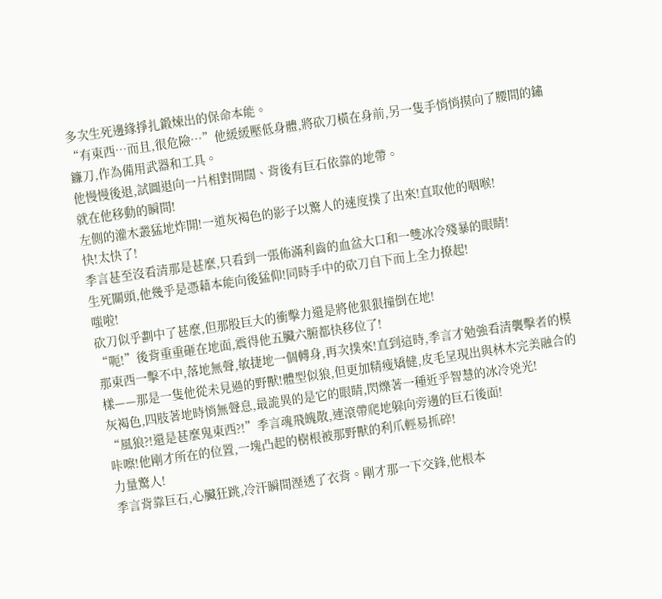多次生死邊緣掙扎鍛煉出的保命本能。
“有東西…而且,很危險…”他緩緩壓低身體,將砍刀橫在身前,另一隻手悄悄摸向了腰間的鏽鐮刀,作為備用武器和工具。
他慢慢後退,試圖退向一片相對開闊、背後有巨石依靠的地帶。
就在他移動的瞬間!
左側的灌木叢猛地炸開!一道灰褐色的影子以驚人的速度撲了出來!直取他的咽喉!
快!太快了!
季言甚至沒看清那是甚麼,只看到一張佈滿利齒的血盆大口和一雙冰冷殘暴的眼睛!
生死關頭,他幾乎是憑藉本能向後猛仰!同時手中的砍刀自下而上全力撩起!
嗤啦!
砍刀似乎劃中了甚麼,但那股巨大的衝擊力還是將他狠狠撞倒在地!
“呃!”後背重重砸在地面,震得他五臟六腑都快移位了!
那東西一擊不中,落地無聲,敏捷地一個轉身,再次撲來!直到這時,季言才勉強看清襲擊者的模樣——那是一隻他從未見過的野獸!體型似狼,但更加精瘦矯健,皮毛呈現出與林木完美融合的灰褐色,四肢著地時悄無聲息,最詭異的是它的眼睛,閃爍著一種近乎智慧的冰冷兇光!
“風狼?!還是甚麼鬼東西?!”季言魂飛魄散,連滾帶爬地躲向旁邊的巨石後面!
咔嚓!他剛才所在的位置,一塊凸起的樹根被那野獸的利爪輕易抓碎!
力量驚人!
季言背靠巨石,心臟狂跳,冷汗瞬間溼透了衣背。剛才那一下交鋒,他根本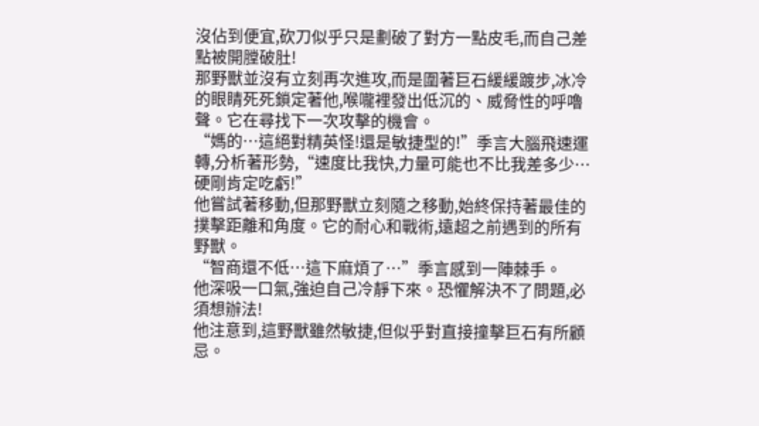沒佔到便宜,砍刀似乎只是劃破了對方一點皮毛,而自己差點被開膛破肚!
那野獸並沒有立刻再次進攻,而是圍著巨石緩緩踱步,冰冷的眼睛死死鎖定著他,喉嚨裡發出低沉的、威脅性的呼嚕聲。它在尋找下一次攻擊的機會。
“媽的…這絕對精英怪!還是敏捷型的!”季言大腦飛速運轉,分析著形勢,“速度比我快,力量可能也不比我差多少…硬剛肯定吃虧!”
他嘗試著移動,但那野獸立刻隨之移動,始終保持著最佳的撲擊距離和角度。它的耐心和戰術,遠超之前遇到的所有野獸。
“智商還不低…這下麻煩了…”季言感到一陣棘手。
他深吸一口氣,強迫自己冷靜下來。恐懼解決不了問題,必須想辦法!
他注意到,這野獸雖然敏捷,但似乎對直接撞擊巨石有所顧忌。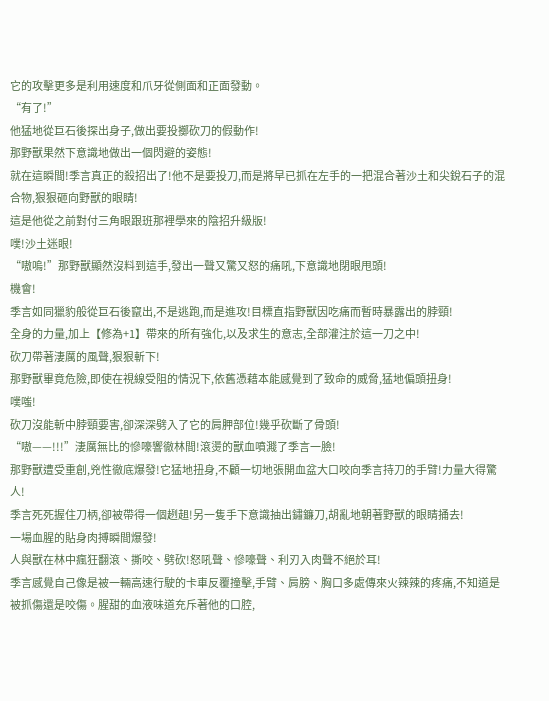它的攻擊更多是利用速度和爪牙從側面和正面發動。
“有了!”
他猛地從巨石後探出身子,做出要投擲砍刀的假動作!
那野獸果然下意識地做出一個閃避的姿態!
就在這瞬間!季言真正的殺招出了!他不是要投刀,而是將早已抓在左手的一把混合著沙土和尖銳石子的混合物,狠狠砸向野獸的眼睛!
這是他從之前對付三角眼跟班那裡學來的陰招升級版!
噗!沙土迷眼!
“嗷嗚!”那野獸顯然沒料到這手,發出一聲又驚又怒的痛吼,下意識地閉眼甩頭!
機會!
季言如同獵豹般從巨石後竄出,不是逃跑,而是進攻!目標直指野獸因吃痛而暫時暴露出的脖頸!
全身的力量,加上【修為+1】帶來的所有強化,以及求生的意志,全部灌注於這一刀之中!
砍刀帶著淒厲的風聲,狠狠斬下!
那野獸畢竟危險,即使在視線受阻的情況下,依舊憑藉本能感覺到了致命的威脅,猛地偏頭扭身!
噗嗤!
砍刀沒能斬中脖頸要害,卻深深劈入了它的肩胛部位!幾乎砍斷了骨頭!
“嗷——!!!”淒厲無比的慘嚎響徹林間!滾燙的獸血噴濺了季言一臉!
那野獸遭受重創,兇性徹底爆發!它猛地扭身,不顧一切地張開血盆大口咬向季言持刀的手臂!力量大得驚人!
季言死死握住刀柄,卻被帶得一個趔趄!另一隻手下意識抽出鏽鐮刀,胡亂地朝著野獸的眼睛捅去!
一場血腥的貼身肉搏瞬間爆發!
人與獸在林中瘋狂翻滾、撕咬、劈砍!怒吼聲、慘嚎聲、利刃入肉聲不絕於耳!
季言感覺自己像是被一輛高速行駛的卡車反覆撞擊,手臂、肩膀、胸口多處傳來火辣辣的疼痛,不知道是被抓傷還是咬傷。腥甜的血液味道充斥著他的口腔,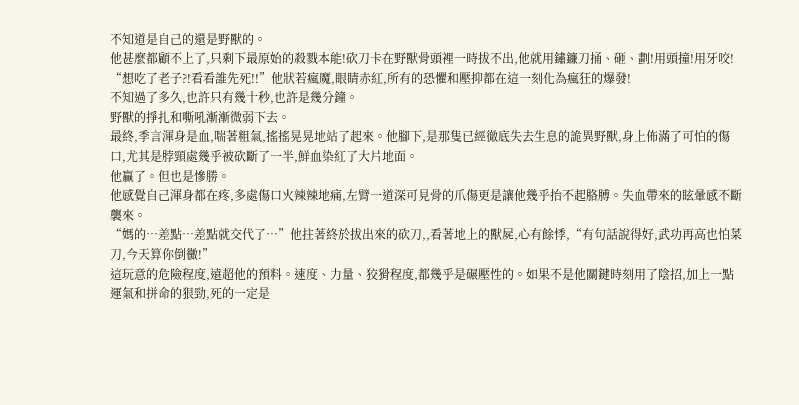不知道是自己的還是野獸的。
他甚麼都顧不上了,只剩下最原始的殺戮本能!砍刀卡在野獸骨頭裡一時拔不出,他就用鏽鐮刀捅、砸、劃!用頭撞!用牙咬!
“想吃了老子?!看看誰先死!!”他狀若瘋魔,眼睛赤紅,所有的恐懼和壓抑都在這一刻化為瘋狂的爆發!
不知過了多久,也許只有幾十秒,也許是幾分鐘。
野獸的掙扎和嘶吼漸漸微弱下去。
最終,季言渾身是血,喘著粗氣,搖搖晃晃地站了起來。他腳下,是那隻已經徹底失去生息的詭異野獸,身上佈滿了可怕的傷口,尤其是脖頸處幾乎被砍斷了一半,鮮血染紅了大片地面。
他贏了。但也是慘勝。
他感覺自己渾身都在疼,多處傷口火辣辣地痛,左臂一道深可見骨的爪傷更是讓他幾乎抬不起胳膊。失血帶來的眩暈感不斷襲來。
“媽的…差點…差點就交代了…”他拄著終於拔出來的砍刀,,看著地上的獸屍,心有餘悸,“有句話說得好,武功再高也怕菜刀,今天算你倒黴!”
這玩意的危險程度,遠超他的預料。速度、力量、狡猾程度,都幾乎是碾壓性的。如果不是他關鍵時刻用了陰招,加上一點運氣和拼命的狠勁,死的一定是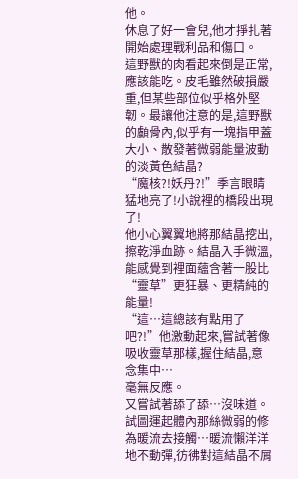他。
休息了好一會兒,他才掙扎著開始處理戰利品和傷口。
這野獸的肉看起來倒是正常,應該能吃。皮毛雖然破損嚴重,但某些部位似乎格外堅韌。最讓他注意的是,這野獸的顱骨內,似乎有一塊指甲蓋大小、散發著微弱能量波動的淡黃色結晶?
“魔核?!妖丹?!”季言眼睛猛地亮了!小說裡的橋段出現了!
他小心翼翼地將那結晶挖出,擦乾淨血跡。結晶入手微溫,能感覺到裡面蘊含著一股比“靈草”更狂暴、更精純的能量!
“這…這總該有點用了吧?!”他激動起來,嘗試著像吸收靈草那樣,握住結晶,意念集中…
毫無反應。
又嘗試著舔了舔…沒味道。
試圖運起體內那絲微弱的修為暖流去接觸…暖流懶洋洋地不動彈,彷彿對這結晶不屑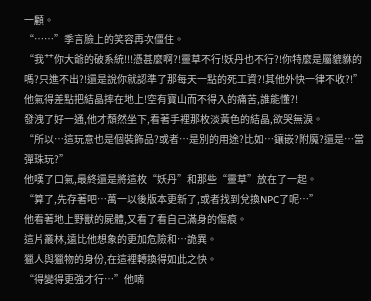一顧。
“……”季言臉上的笑容再次僵住。
“我艹你大爺的破系統!!!憑甚麼啊?!靈草不行!妖丹也不行?!你特麼是屬貔貅的嗎?只進不出?!還是說你就認準了那每天一點的死工資?!其他外快一律不收?!”
他氣得差點把結晶摔在地上!空有寶山而不得入的痛苦,誰能懂?!
發洩了好一通,他才頹然坐下,看著手裡那枚淡黃色的結晶,欲哭無淚。
“所以…這玩意也是個裝飾品?或者…是別的用途?比如…鑲嵌?附魔?還是…當彈珠玩?”
他嘆了口氣,最終還是將這枚“妖丹”和那些“靈草”放在了一起。
“算了,先存著吧…萬一以後版本更新了,或者找到兌換NPC了呢…”
他看著地上野獸的屍體,又看了看自己滿身的傷痕。
這片叢林,遠比他想象的更加危險和…詭異。
獵人與獵物的身份,在這裡轉換得如此之快。
“得變得更強才行…”他喃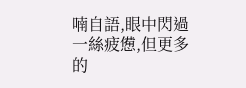喃自語,眼中閃過一絲疲憊,但更多的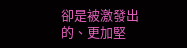卻是被激發出的、更加堅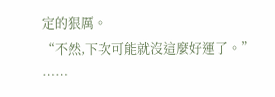定的狠厲。
“不然,下次可能就沒這麼好運了。”
……